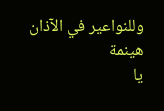وللنواعير في الآذان هينمة
يا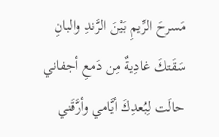مَسرحَ الرِّيمِ بَيْنَ الرَّندِ والبانِ سَقَتكَ غادِيةٌ مِن دَمعِ أجفاني
حالَت لِبُعدِكَ أيَّامي وأرَّقَني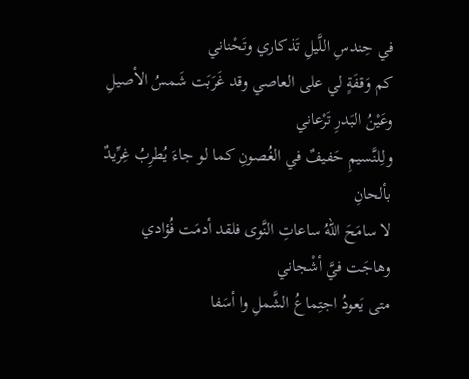في حِندسِ اللَّيلِ تَذكاري وتَحْناني
كم وَقفَةٍ لي على العاصي وقد غَرَبَت شَمسُ الأصيلِ وعَيْنُ البَدرِ تَرْعاني
ولِلنَّسيمِ حَفيفٌ في الغُصونِ كما لو جاءَ يُطرِبُ غِرِّيدٌ بألحانِ
لا سامَحَ اللهُ ساعاتِ النَّوى فلقد أدمَت فُؤادي وهاجَت فيَّ أشْجاني
متى يَعودُ اجتِماعُ الشَّملِ وا أسَفا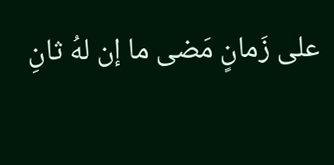على زَمانٍ مَضى ما إن لهُ ثانِ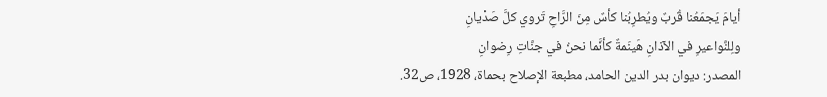أيامَ يَجمَعُنا قُربٌ ويُطرِبُنا كأسٌ مِنَ الرَّاحِ تَروي كلَّ صَدْيانِ
ولِلنَّواعيرِ في الآذانِ هَينَمةٌ كأنَّما نحنُ في جنَّاتِ رِضوانِ
المصدر: ديوان بدر الدين الحامد، مطبعة الإصلاح بحماة، 1928، ص32.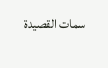سمات القصيدة